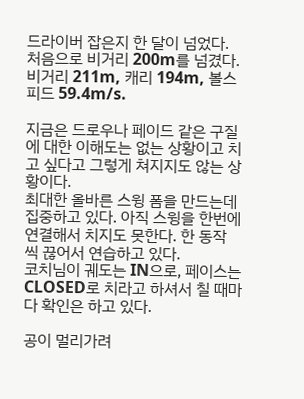드라이버 잡은지 한 달이 넘었다. 처음으로 비거리 200m를 넘겼다. 비거리 211m, 캐리 194m, 볼스피드 59.4m/s.

지금은 드로우나 페이드 같은 구질에 대한 이해도는 없는 상황이고 치고 싶다고 그렇게 쳐지지도 않는 상황이다.
최대한 올바른 스윙 폼을 만드는데 집중하고 있다. 아직 스윙을 한번에 연결해서 치지도 못한다. 한 동작 씩 끊어서 연습하고 있다.
코치님이 궤도는 IN으로, 페이스는 CLOSED로 치라고 하셔서 칠 때마다 확인은 하고 있다.

공이 멀리가려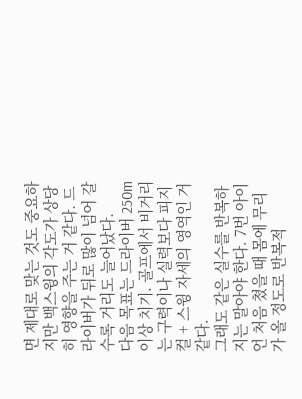면 제대로 맞는 것도 중요하지만 백스윙의 각도가 상당히 영향을 주는 거 같다. 드라이버가 뒤로 많이 넘어 갈수록 거리도 늘어났다.
다음 목표는 드라이버 250m 이상 치기. 골프에서 비거리는 구력이나 실력보다 피지컬 + 스윙 자세의 영역인 거 같다.
그래도 같은 실수를 반복하지는 말아야 한다. 7번 아이언 처음 쳤을 때 몸에 무리가 올 정도로 반복적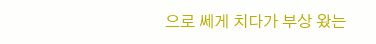으로 쎄게 치다가 부상 왔는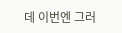데 이번엔 그러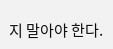지 말아야 한다.